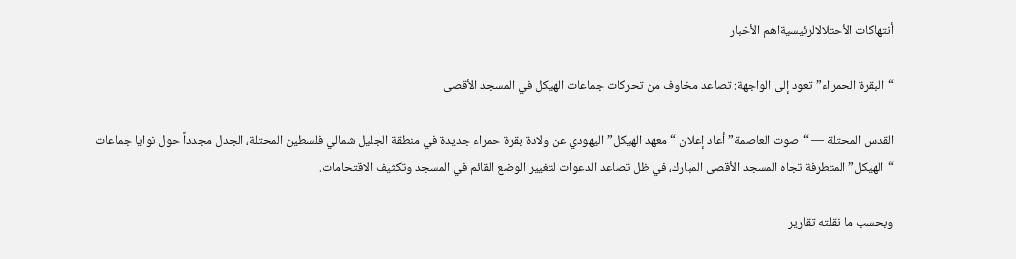أنتهاكات الأحتلالالرئيسيةاهم الأخبار

“البقرة الحمراء” تعود إلى الواجهة: تصاعد مخاوف من تحركات جماعات الهيكل في المسجد الأقصى

القدس المحتلة — “صوت العاصمة” أعاد إعلان “معهد الهيكل” اليهودي عن ولادة بقرة حمراء جديدة في منطقة الجليل شمالي فلسطين المحتلة، الجدل مجدداً حول نوايا جماعات “الهيكل” المتطرفة تجاه المسجد الأقصى المبارك، في ظل تصاعد الدعوات لتغيير الوضع القائم في المسجد وتكثيف الاقتحامات.

وبحسب ما نقلته تقارير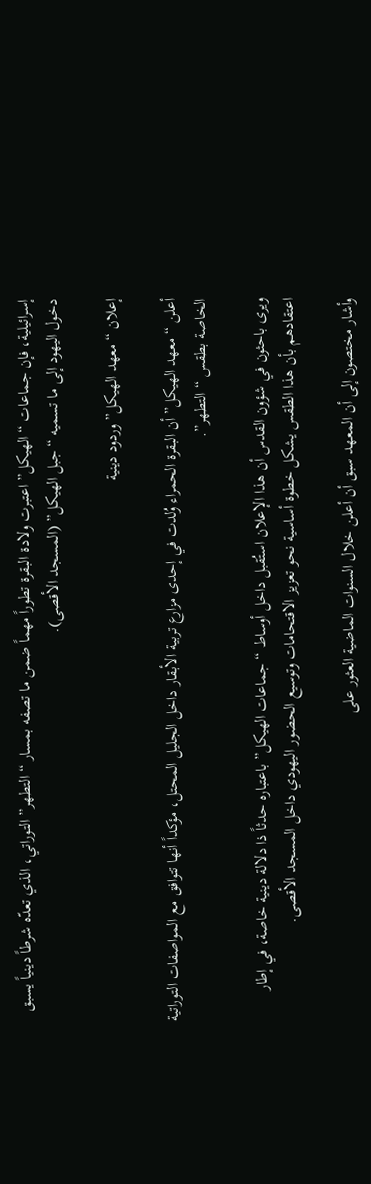إسرائيلية، فإن جماعات “الهيكل” اعتبرت ولادة البقرة تطوراً مهماً ضمن ما تصفه بمسار “التطهر” التوراتي، الذي تعدّه شرطاً دينياً يسبق دخول اليهود إلى ما تسميه “جبل الهيكل” (المسجد الأقصى).

إعلان “معهد الهيكل” وردود دينية

أعلن “معهد الهيكل” أن البقرة الحمراء وُلدت في إحدى مزارع تربية الأبقار داخل الجليل المحتل، مؤكداً أنها تتوافق مع المواصفات التوراتية الخاصة بطقس “التطهر”.

ويرى باحثون في شؤون القدس أن هذا الإعلان استُقبل داخل أوساط “جماعات الهيكل” باعتباره حدثاً ذا دلالة دينية خاصة، في إطار اعتقادهم بأن هذا الطقس يشكل خطوة أساسية نحو تعزيز الاقتحامات وتوسيع الحضور اليهودي داخل المسجد الأقصى.

وأشار مختصون إلى أن المعهد سبق أن أعلن خلال السنوات الماضية العثور على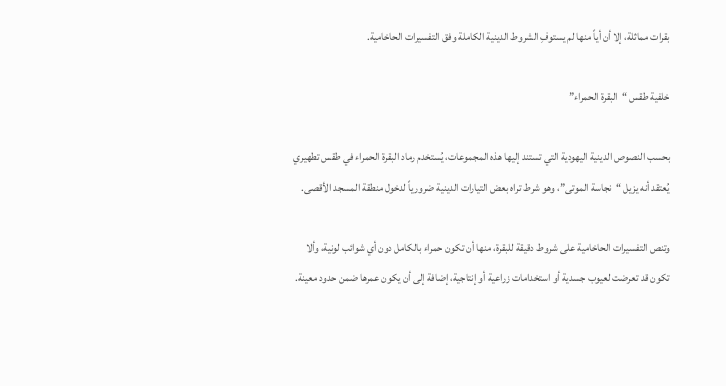بقرات مماثلة، إلا أن أياً منها لم يستوفِ الشروط الدينية الكاملة وفق التفسيرات الحاخامية.

خلفية طقس “البقرة الحمراء”

بحسب النصوص الدينية اليهودية التي تستند إليها هذه المجموعات، يُستخدم رماد البقرة الحمراء في طقس تطهيري يُعتقد أنه يزيل “نجاسة الموتى”، وهو شرط تراه بعض التيارات الدينية ضرورياً لدخول منطقة المسجد الأقصى.

وتنص التفسيرات الحاخامية على شروط دقيقة للبقرة، منها أن تكون حمراء بالكامل دون أي شوائب لونية، وألا تكون قد تعرضت لعيوب جسدية أو استخدامات زراعية أو إنتاجية، إضافة إلى أن يكون عمرها ضمن حدود معينة.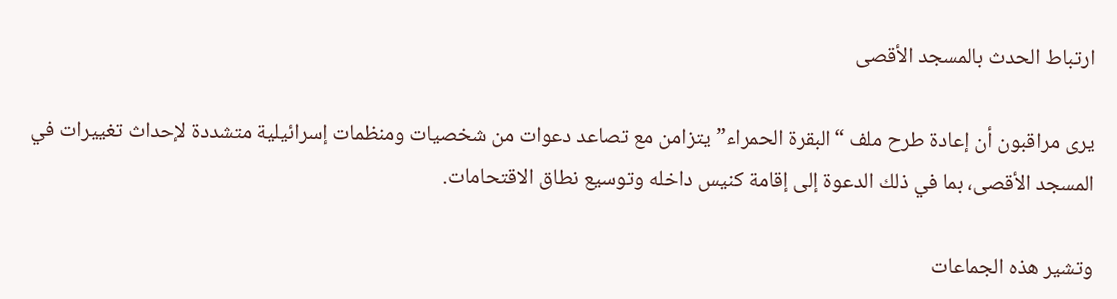ارتباط الحدث بالمسجد الأقصى

يرى مراقبون أن إعادة طرح ملف “البقرة الحمراء” يتزامن مع تصاعد دعوات من شخصيات ومنظمات إسرائيلية متشددة لإحداث تغييرات في المسجد الأقصى، بما في ذلك الدعوة إلى إقامة كنيس داخله وتوسيع نطاق الاقتحامات.

وتشير هذه الجماعات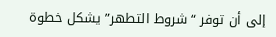إلى أن توفر “شروط التطهر” يشكل خطوة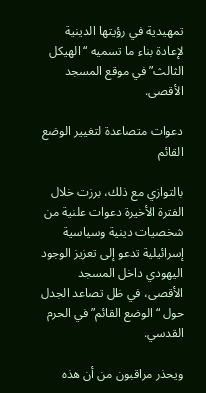تمهيدية في رؤيتها الدينية لإعادة بناء ما تسميه “الهيكل الثالث” في موقع المسجد الأقصى.

دعوات متصاعدة لتغيير الوضع القائم

بالتوازي مع ذلك، برزت خلال الفترة الأخيرة دعوات علنية من شخصيات دينية وسياسية إسرائيلية تدعو إلى تعزيز الوجود اليهودي داخل المسجد الأقصى، في ظل تصاعد الجدل حول “الوضع القائم” في الحرم القدسي.

ويحذر مراقبون من أن هذه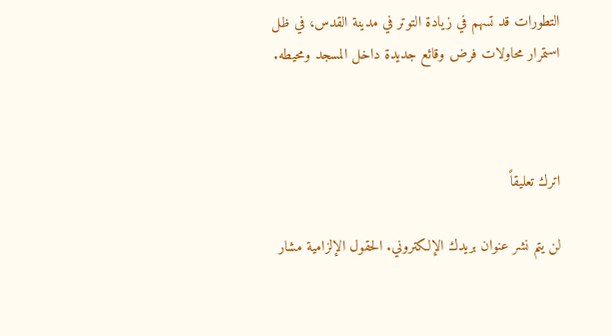التطورات قد تسهم في زيادة التوتر في مدينة القدس، في ظل استمرار محاولات فرض وقائع جديدة داخل المسجد ومحيطه.



اترك تعليقاً

لن يتم نشر عنوان بريدك الإلكتروني. الحقول الإلزامية مشار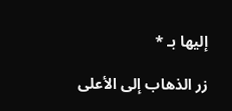إليها بـ *

زر الذهاب إلى الأعلى